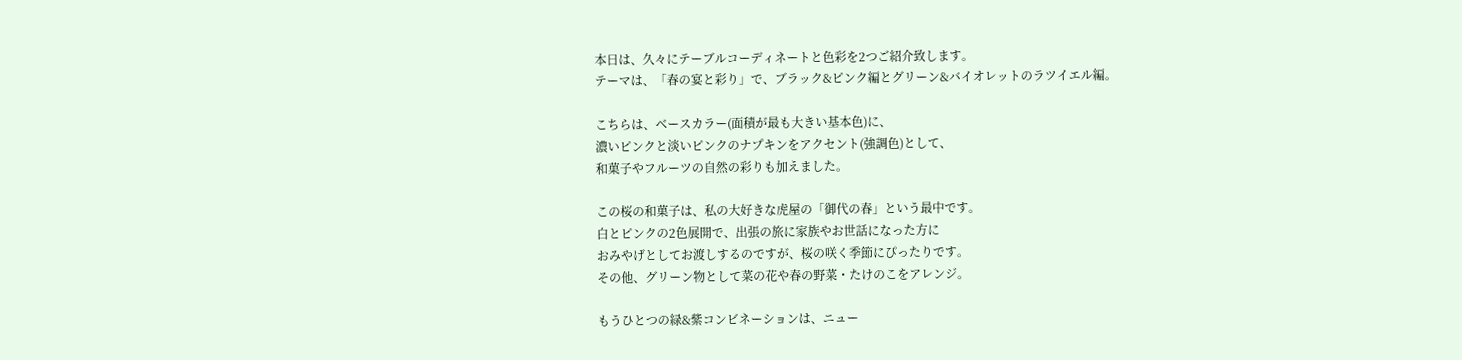本日は、久々にテーブルコーディネートと色彩を2つご紹介致します。
テーマは、「春の宴と彩り」で、ブラック&ピンク編とグリーン&バイオレットのラツイエル編。

こちらは、ベースカラー(面積が最も大きい基本色)に、
濃いピンクと淡いピンクのナプキンをアクセント(強調色)として、
和菓子やフルーツの自然の彩りも加えました。

この桜の和菓子は、私の大好きな虎屋の「御代の春」という最中です。
白とピンクの2色展開で、出張の旅に家族やお世話になった方に
おみやげとしてお渡しするのですが、桜の咲く季節にぴったりです。
その他、グリーン物として菜の花や春の野菜・たけのこをアレンジ。

もうひとつの緑&紫コンビネーションは、ニュー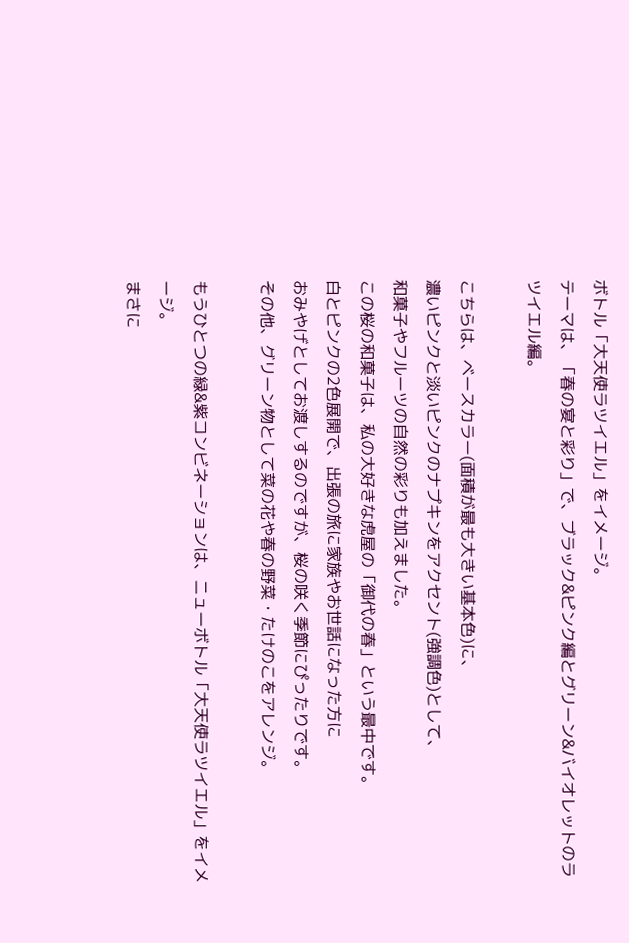ボトル「大天使ラツイエル」をイメージ。
テーマは、「春の宴と彩り」で、ブラック&ピンク編とグリーン&バイオレットのラツイエル編。

こちらは、ベースカラー(面積が最も大きい基本色)に、
濃いピンクと淡いピンクのナプキンをアクセント(強調色)として、
和菓子やフルーツの自然の彩りも加えました。
この桜の和菓子は、私の大好きな虎屋の「御代の春」という最中です。
白とピンクの2色展開で、出張の旅に家族やお世話になった方に
おみやげとしてお渡しするのですが、桜の咲く季節にぴったりです。
その他、グリーン物として菜の花や春の野菜・たけのこをアレンジ。

もうひとつの緑&紫コンビネーションは、ニューボトル「大天使ラツイエル」をイメージ。
まさに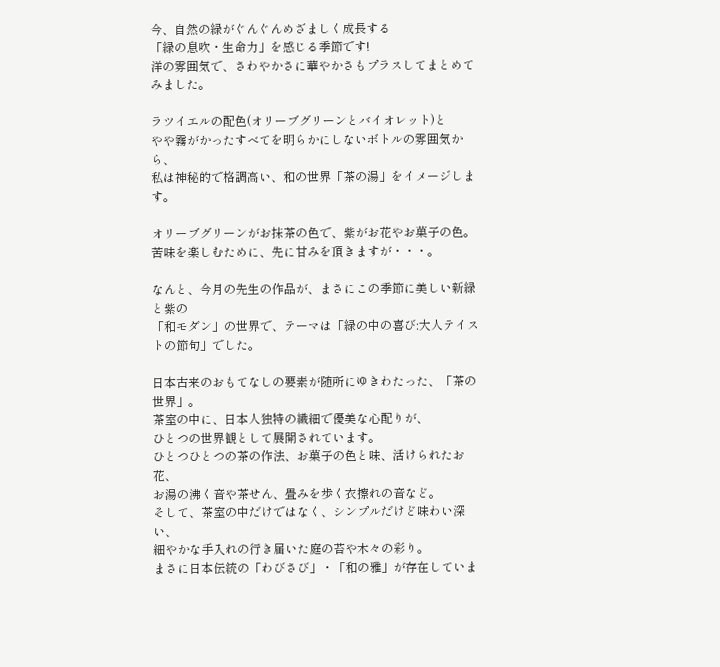今、自然の緑がぐんぐんめざましく成長する
「緑の息吹・生命力」を感じる季節です!
洋の雰囲気で、さわやかさに華やかさもプラスしてまとめてみました。

ラツイエルの配色(オリーブグリーンとバイオレット)と
やや霧がかったすべてを明らかにしないボトルの雰囲気から、
私は神秘的で格調高い、和の世界「茶の湯」をイメージします。

オリーブグリーンがお抹茶の色で、紫がお花やお菓子の色。
苦味を楽しむために、先に甘みを頂きますが・・・。

なんと、今月の先生の作品が、まさにこの季節に美しい新緑と紫の
「和モダン」の世界で、テーマは「緑の中の喜び:大人テイストの節句」でした。

日本古来のおもてなしの要素が随所にゆきわたった、「茶の世界」。
茶室の中に、日本人独特の繊細で優美な心配りが、
ひとつの世界観として展開されています。
ひとつひとつの茶の作法、お菓子の色と味、活けられたお花、
お湯の沸く音や茶せん、畳みを歩く衣擦れの音など。
そして、茶室の中だけではなく、シンプルだけど味わい深い、
細やかな手入れの行き届いた庭の苔や木々の彩り。
まさに日本伝統の「わびさび」・「和の雅」が存在していま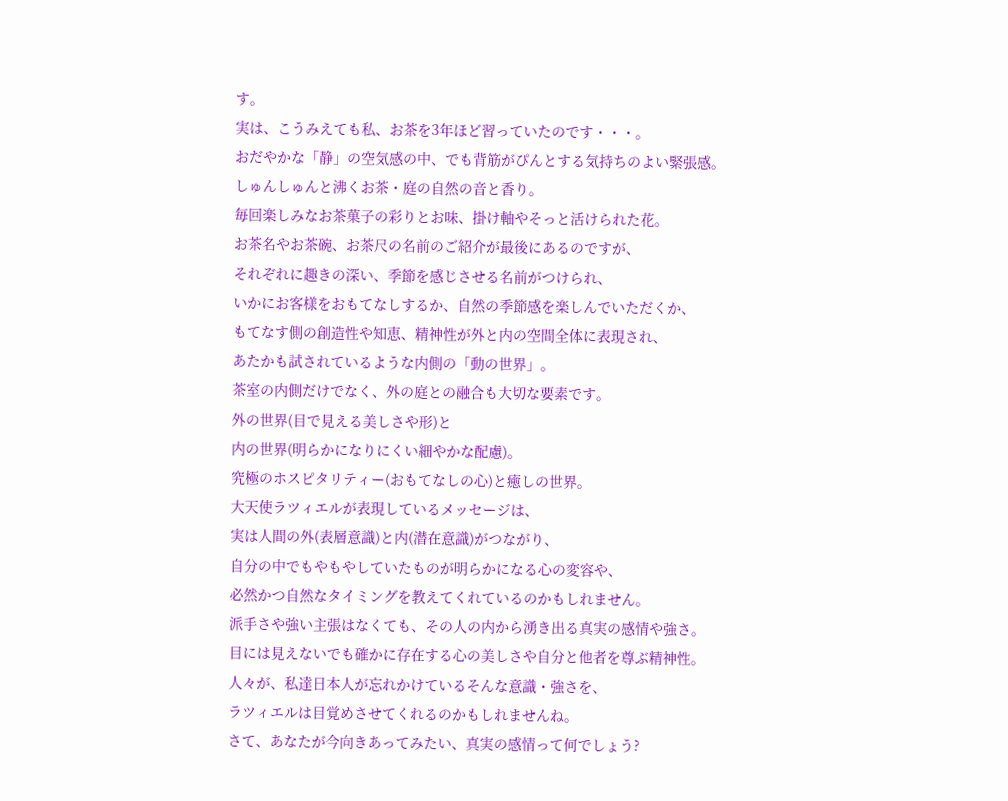す。
実は、こうみえても私、お茶を3年ほど習っていたのです・・・。
おだやかな「静」の空気感の中、でも背筋がぴんとする気持ちのよい緊張感。
しゅんしゅんと沸くお茶・庭の自然の音と香り。
毎回楽しみなお茶菓子の彩りとお味、掛け軸やそっと活けられた花。
お茶名やお茶碗、お茶尺の名前のご紹介が最後にあるのですが、
それぞれに趣きの深い、季節を感じさせる名前がつけられ、
いかにお客様をおもてなしするか、自然の季節感を楽しんでいただくか、
もてなす側の創造性や知恵、精神性が外と内の空間全体に表現され、
あたかも試されているような内側の「動の世界」。
茶室の内側だけでなく、外の庭との融合も大切な要素です。
外の世界(目で見える美しさや形)と
内の世界(明らかになりにくい細やかな配慮)。
究極のホスピタリティー(おもてなしの心)と癒しの世界。
大天使ラツィエルが表現しているメッセージは、
実は人間の外(表層意識)と内(潜在意識)がつながり、
自分の中でもやもやしていたものが明らかになる心の変容や、
必然かつ自然なタイミングを教えてくれているのかもしれません。
派手さや強い主張はなくても、その人の内から湧き出る真実の感情や強さ。
目には見えないでも確かに存在する心の美しさや自分と他者を尊ぶ精神性。
人々が、私達日本人が忘れかけているそんな意識・強さを、
ラツィエルは目覚めさせてくれるのかもしれませんね。
さて、あなたが今向きあってみたい、真実の感情って何でしょう?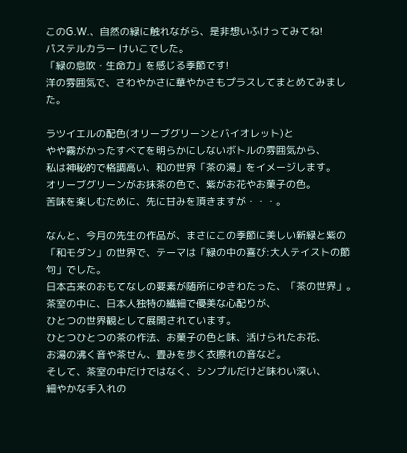このG.W.、自然の緑に触れながら、是非想いふけってみてね!
パステルカラー けいこでした。
「緑の息吹・生命力」を感じる季節です!
洋の雰囲気で、さわやかさに華やかさもプラスしてまとめてみました。

ラツイエルの配色(オリーブグリーンとバイオレット)と
やや霧がかったすべてを明らかにしないボトルの雰囲気から、
私は神秘的で格調高い、和の世界「茶の湯」をイメージします。
オリーブグリーンがお抹茶の色で、紫がお花やお菓子の色。
苦味を楽しむために、先に甘みを頂きますが・・・。

なんと、今月の先生の作品が、まさにこの季節に美しい新緑と紫の
「和モダン」の世界で、テーマは「緑の中の喜び:大人テイストの節句」でした。
日本古来のおもてなしの要素が随所にゆきわたった、「茶の世界」。
茶室の中に、日本人独特の繊細で優美な心配りが、
ひとつの世界観として展開されています。
ひとつひとつの茶の作法、お菓子の色と味、活けられたお花、
お湯の沸く音や茶せん、畳みを歩く衣擦れの音など。
そして、茶室の中だけではなく、シンプルだけど味わい深い、
細やかな手入れの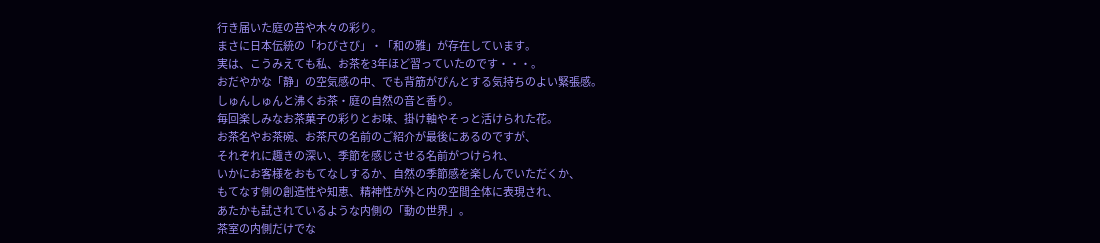行き届いた庭の苔や木々の彩り。
まさに日本伝統の「わびさび」・「和の雅」が存在しています。
実は、こうみえても私、お茶を3年ほど習っていたのです・・・。
おだやかな「静」の空気感の中、でも背筋がぴんとする気持ちのよい緊張感。
しゅんしゅんと沸くお茶・庭の自然の音と香り。
毎回楽しみなお茶菓子の彩りとお味、掛け軸やそっと活けられた花。
お茶名やお茶碗、お茶尺の名前のご紹介が最後にあるのですが、
それぞれに趣きの深い、季節を感じさせる名前がつけられ、
いかにお客様をおもてなしするか、自然の季節感を楽しんでいただくか、
もてなす側の創造性や知恵、精神性が外と内の空間全体に表現され、
あたかも試されているような内側の「動の世界」。
茶室の内側だけでな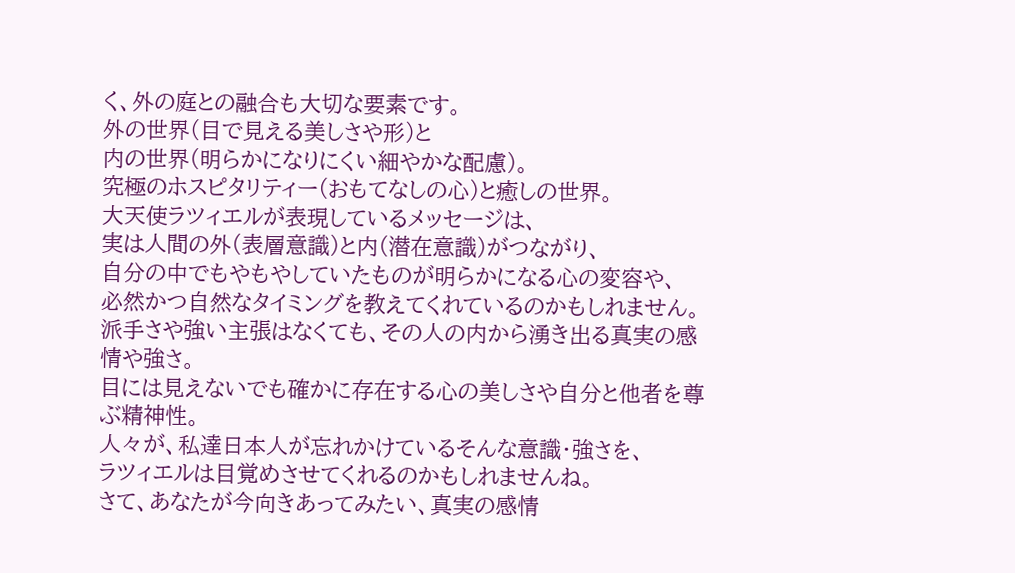く、外の庭との融合も大切な要素です。
外の世界(目で見える美しさや形)と
内の世界(明らかになりにくい細やかな配慮)。
究極のホスピタリティー(おもてなしの心)と癒しの世界。
大天使ラツィエルが表現しているメッセージは、
実は人間の外(表層意識)と内(潜在意識)がつながり、
自分の中でもやもやしていたものが明らかになる心の変容や、
必然かつ自然なタイミングを教えてくれているのかもしれません。
派手さや強い主張はなくても、その人の内から湧き出る真実の感情や強さ。
目には見えないでも確かに存在する心の美しさや自分と他者を尊ぶ精神性。
人々が、私達日本人が忘れかけているそんな意識・強さを、
ラツィエルは目覚めさせてくれるのかもしれませんね。
さて、あなたが今向きあってみたい、真実の感情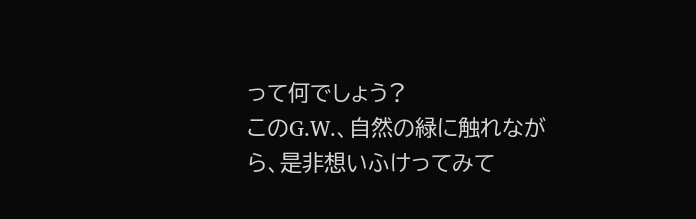って何でしょう?
このG.W.、自然の緑に触れながら、是非想いふけってみて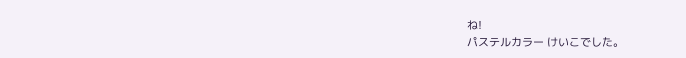ね!
パステルカラー けいこでした。